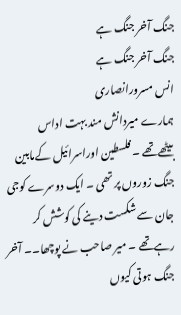جنگ آخر جنگ ہے
جنگ آخر جنگ ہے
انس مسرورانصاری
ہمارے میردانش مند بہت اداس بیٹھےتھے ۔ فلسطین اوراسرائیل کےمابین جنگ زوروں پر تھی ۔ ایک دوسرے کوجی جان سے شکست دینے کی کوشش کر رہےتھے ۔ میر صاحب نے پوچھا۔۔ آخر جنگ ہوتی کیوں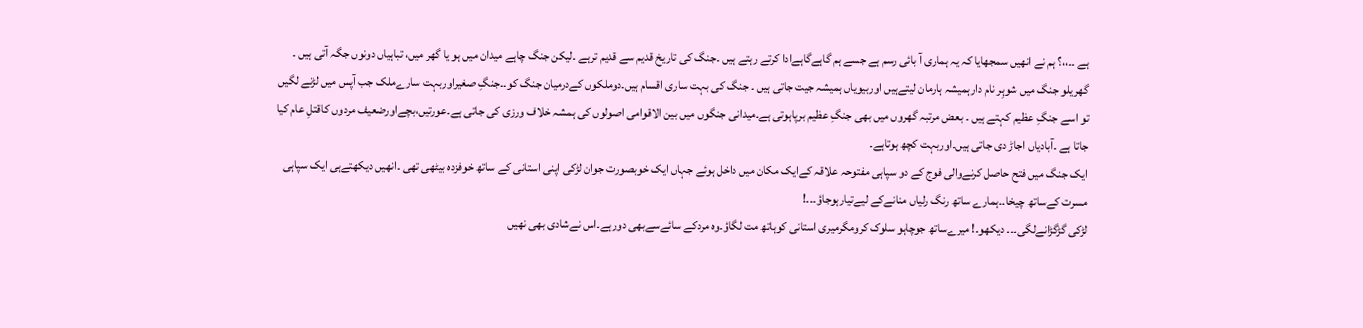ہے ۔۔،،؟ ہم نے انھیں سمجھایا کہ یہ ہماری آ بائی رسم ہے جسے ہم گاہےگاہےادا کرتے رہتے ہیں ۔جنگ کی تاریخ قدیم سے قدیم ترہے ۔لیکن جنگ چاہے میدان میں ہو یا گھر میں، تباہیاں دونوں جگہ آتی ہیں ۔
گھریلو جنگ میں شوہِر نام دارہمیشہ ہارمان لیتےہیں اوربیویاں ہمیشہ جیت جاتی ہیں ۔ جنگ کی بہت ساری اقسام ہیں۔دوملکوں کےدرمیان جنگ کو۔۔جنگِ صغیراوربہت سارےملک جب آپس میں لڑنے لگیں تو اسے جنگِ عظیم کہتے ہیں ۔ بعض مرتبہ گھروں میں بھی جنگِ عظیم برپاہوتی ہے۔میدانی جنگوں میں بین الاقوامی اصولوں کی ہمشہ خلاف ورزی کی جاتی ہے۔عورتیں،بچےاورضعیف مردوں کاقتلِ عام کیا جاتا ہے ۔آبادیاں اجاڑ دی جاتی ہیں۔اوربہت کچھ ہوتاہے۔
ایک جنگ میں فتح حاصل کرنےوالی فوج کے دو سپاہی مفتوحہ علاقہ کےایک مکان میں داخل ہوئے جہاں ایک خوبصورت جوان لڑکی اپنی استانی کے ساتھ خوفزدہ بیٹھی تھی ۔انھیں دیکھتےہی ایک سپاہی مسرت کےساتھ چیخا۔۔ہمارے ساتھ رنگ رلیاں منانےکے لیےتیارہوجاؤ۔۔۔!
لڑکی گڑگڑانےلگی۔۔۔ دیکھو۔! میرےساتھ جوچاہو سلوک کرومگرمیری استانی کوہاتھ مت لگاؤ۔وہ مردکے سائےسےبھی دورہے۔اس نےشادی بھی نھیں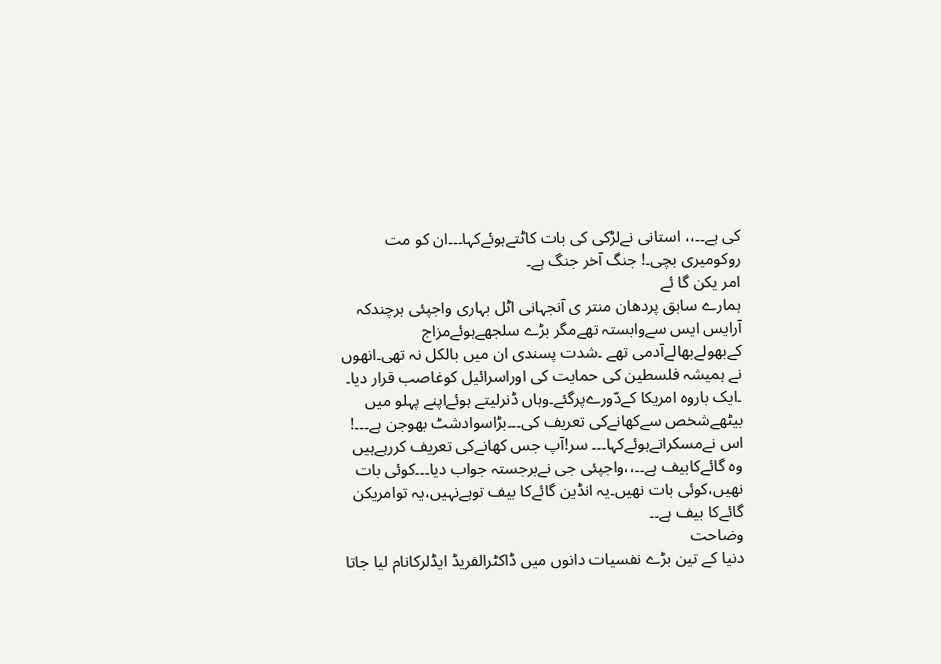کی ہے۔۔،، استانی نےلڑکی کی بات کاٹتےہوئےکہا۔۔۔ان کو مت روکومیری بچی۔! جنگ آخر جنگ ہے۔
امر یکن گا ئے
ہمارے سابق پردھان منتر ی آنجہانی اٹل بہاری واجپئی ہرچندکہ آرایس ایس سےوابستہ تھےمگر بڑے سلجھےہوئےمزاج کےبھولےبھالےآدمی تھے ۔شدت پسندی ان میں بالکل نہ تھی۔انھوں نے ہمیشہ فلسطین کی حمایت کی اوراسرائیل کوغاصب قرار دیا۔ ۔ایک باروہ امریکا کےدّورےپرگئے۔وہاں ڈنرلیتے ہوئےاپنے پہلو میں بیٹھےشخص سےکھانےکی تعریف کی۔۔۔بڑاسوادشٹ بھوجن ہے۔۔۔! اس نےمسکراتےہوئےکہا۔۔۔ سر!آپ جس کھانےکی تعریف کررہےہیں وہ گائےکابیف ہے۔۔،،واجپئی جی نےبرجستہ جواب دیا۔۔۔کوئی بات نھیں،کوئی بات نھیں۔یہ انڈین گائےکا بیف توہےنہیں،یہ توامریکن گائےکا بیف ہے۔۔
وضاحت
دنیا کے تین بڑے نفسیات دانوں میں ڈاکٹرالفریڈ ایڈلرکانام لیا جاتا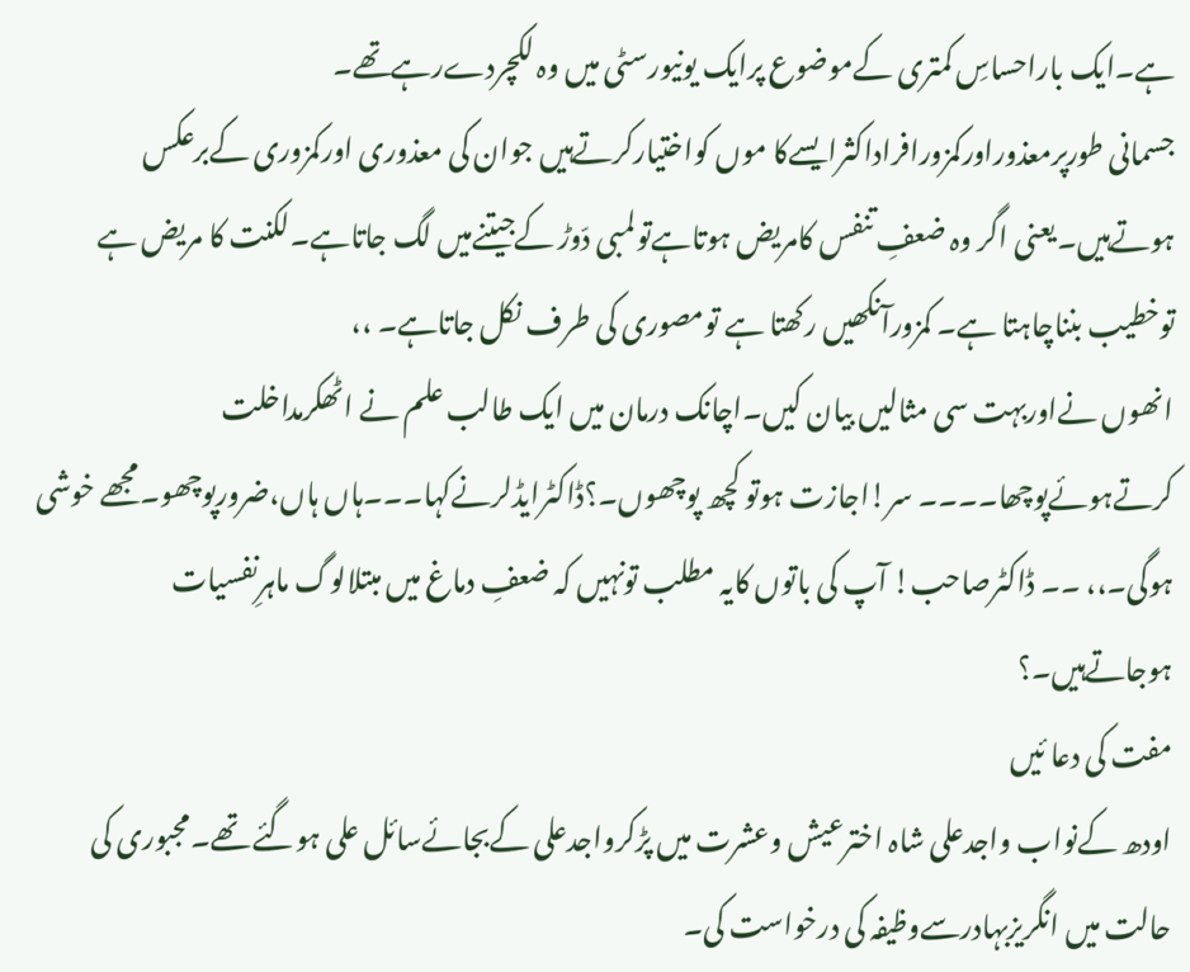ہے۔ایک باراحساسِ کمتری کےموضوع پرایک یونیورسٹی میں وہ لکچردےرہےتھے۔
جسمانی طورپرمعذوراورکمزورافراداکثرایسےکا موں کواختیارکرتےہیں جوان کی معذوری اورکمزوری کےبرعکس ہوتےہیں۔یعنی اگر وہ ضعفِ تنفس کامریض ہوتاہےتولمبی دّوڑ کےجیتنےمیں لگ جاتاہے۔لکنت کا مریض ہے توخطیب بنناچاہتا ہے۔ کمزورآنکھیں رکھتا ہے تومصوری کی طرف نکل جاتاہے۔ ،،
انھوں نےاوربہت سی مثالیں بیان کیں۔اچانک درمان میں ایک طالب علم نے اٹھکرمداخلت کرتےہوئےپوچھا۔۔۔۔ سر!اجازت ہوتو کچھ پوچھوں۔؟ڈاکٹرایڈلرنےکہا۔۔۔ہاں ہاں،ضرورپوچھو۔مجھے خوشی ہوگی۔،، ۔۔ ڈاکٹرصاحب! آپ کی باتوں کایہ مطلب تونہیں کہ ضعفِ دماغ میں مبتلالوگ ماہرِنفسیات ہوجاتےہیں۔؟
مفت کی دعا ئیں
اودھ کےنواب واجدعلی شاہ اخترعیش وعشرت میں پڑکرواجدعلی کےبجائےسائل علی ہوگئے تھے۔مجبوری کی حالت میں انگریزبہادرسےوظیفہ کی درخواست کی۔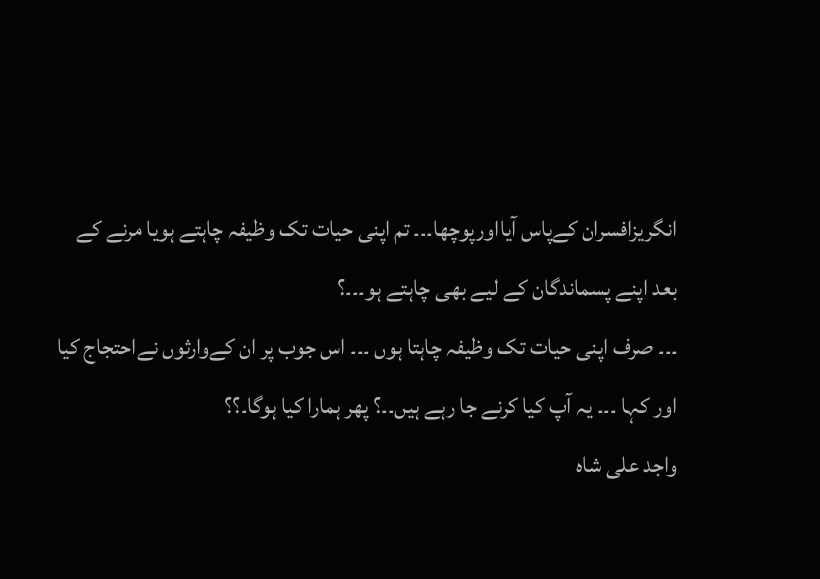انگریزافسران کےپاس آیااورپوچھا۔۔۔ تم اپنی حیات تک وظیفہ چاہتے ہویا مرنے کے بعد اپنے پسماندگان کے لیے بھی چاہتے ہو۔۔۔؟
۔۔۔ صرف اپنی حیات تک وظیفہ چاہتا ہوں ۔۔۔ اس جوب پر ان کےوارثوں نےاحتجاج کیا اور کہا ۔۔۔ یہ آپ کیا کرنے جا رہے ہیں۔۔؟ پھر ہمارا کیا ہوگا۔؟؟
واجد علی شاہ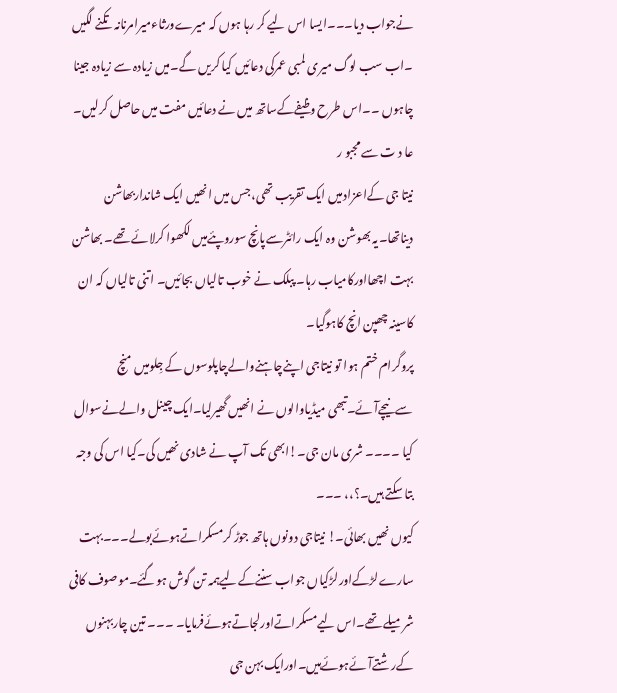نےجواب دیا۔۔۔ایسا اس لیے کر رہا ہوں کہ میرےورثاءمیرامرنانہ تکنے لگیں ۔اب سب لوگ میری لمبی عمرکی دعائیں کیا کریں گے۔میں زیادہ سے زیادہ جینا چاہوں ۔۔اس طرح وظیفےکےساتھ میں نے دعائیں مفت میں حاصل کرلیں۔
عا د ت سے مجبو ر
نیتا جی کےاعزادمیں ایک تقریب تھی،جس میں انھیں ایک شانداربھاشن دیناتھا۔یہ بھوشن وہ ایک رائٹرسےپانچ سوروپئےمیں لکھوا کرلائے تھے۔ بھاشن بہت اچھااورکامیاب رہا۔ پبلک نے خوب تالیاں بجائیں۔ اتنی تالیاں کہ ان کاسینہ چھپن انچ کاہوگیا۔
پروگرام ختم ہوا تو نیتاجی اپنےچاہنےوالےچاپلوسوں کے جِلومیں منچ سےنیچےآئے۔تبھی میڈیاوالوں نے انھیں گھیرلیا۔ایک چینل والےنےسوال کیا ۔۔۔۔ شری مان جی۔!ابھی تک آپ نے شادی نھیں کی۔کیا اس کی وجہ بتا سکتے ہیں۔؟،، ۔۔۔
کیوں نھیں بھائی۔! نیتاجی دونوں ہاتھ جوڑ کرمسکراتےہوئےبولے۔۔۔بہت سارےلڑکےاورلڑکیاں جواب سننےکےلیےہمہ تن گوش ہوگئے۔موصوف کافی شرمیلے تھے۔اس لیےمسکراتےاورلجاتےہوئےفرمایا۔ ۔۔۔ تین چاربہنوں کےرشتےآئےہوئےہیں۔اورایک بہن جی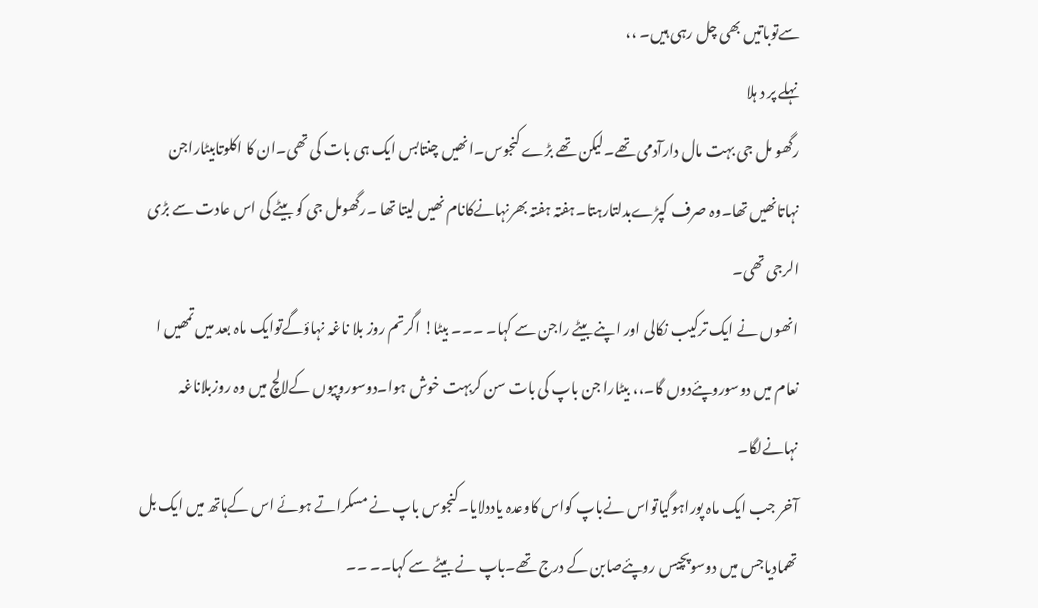سےتوباتیں بھی چل رہی ہیں۔ ،،
نہلے پر د ہلا
رگھو مل جی بہت مال دارآدمی تھے۔لیکن تھے بڑے کنجوس۔انھیں چنتابس ایک ہی بات کی تھی۔ان کا اکلوتابیٹاراجن نہاتانھیں تھا۔وہ صرف کپڑےبدلتارہتا۔ہفتہ ہفتہ بھرنہانےکانام نھیں لیتا تھا ۔رگھومل جی کو بیٹے کی اس عادت سے بڑی الرجی تھی۔
انھوں نے ایک ترکیب نکالی اور اپنے بیٹے راجن سے کہا۔ ۔۔۔ بیٹا! اگرتم روز بلا ناغہ نہاؤگےتوایک ماہ بعد میں تمھیں ا نعام میں دوسوروپئےدوں گا۔،، بیٹارا جن باپ کی بات سن کربہت خوش ہوا۔دوسوروپیوں کےلالچ میں وہ روزبلاناغہ نہانےلگا۔
آخر جب ایک ماہ پوراہوگیاتواس نےباپ کواس کاوعدہ یاددلایا۔کنجوس باپ نے مسکراتے ہوئے اس کےہاتھ میں ایک بل تھمادیاجس میں دوسوپچیس روپئےصابن کے درج تھے۔باپ نے بیٹے سے کہا۔۔ ۔۔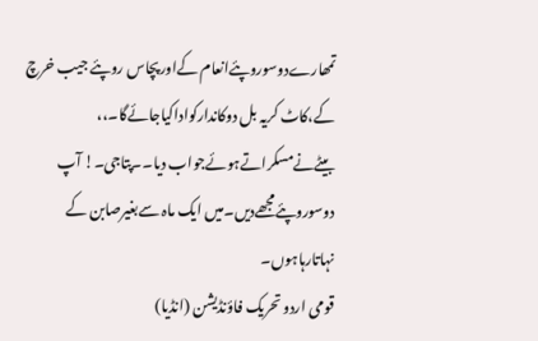تمھارےدوسوروپئےانعام کےاورپچاس روپئے جیب خرچ کے،کاٹ کریہ بل دوکاندارکواداکیاجائےگا۔،،
بیٹےنےمسکراتےہوئےجواب دیا۔۔پتاجی۔! آپ دوسوروپئےمجھےدیں۔میں ایک ماہ سےبغیرصابن کے نہاتارہاہوں۔
قومی اردو تحریک فاؤنڈیشن (انڈیا)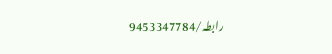رابطہ/9453347784